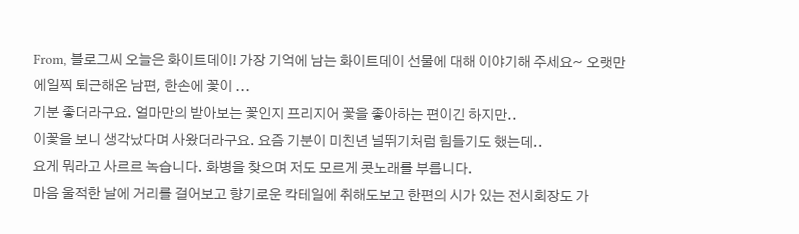From, 블로그씨 오늘은 화이트데이! 가장 기억에 남는 화이트데이 선물에 대해 이야기해 주세요~ 오랫만에일찍 퇴근해온 남편, 한손에 꽃이 ...
기분 좋더라구요. 얼마만의 받아보는 꽃인지 프리지어 꽃을 좋아하는 편이긴 하지만..
이꽃을 보니 생각났다며 사왔더라구요. 요즘 기분이 미친년 널뛰기처럼 힘들기도 했는데..
요게 뭐라고 사르르 녹습니다. 화병을 찾으며 저도 모르게 콧노래를 부릅니다.
마음 울적한 날에 거리를 걸어보고 향기로운 칵테일에 취해도보고 한편의 시가 있는 전시회장도 가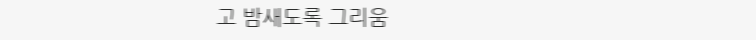고 밤새도록 그리움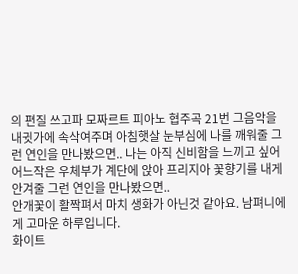의 편질 쓰고파 모짜르트 피아노 협주곡 21번 그음악을 내귓가에 속삭여주며 아침햇살 눈부심에 나를 깨워줄 그런 연인을 만나봤으면.. 나는 아직 신비함을 느끼고 싶어 어느작은 우체부가 계단에 앉아 프리지아 꽃향기를 내게 안겨줄 그런 연인을 만나봤으면..
안개꽃이 활짝펴서 마치 생화가 아닌것 같아요. 남펴니에게 고마운 하루입니다.
화이트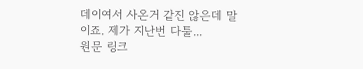데이여서 사온거 같진 않은데 말이죠. 제가 지난번 다툴...
원문 링크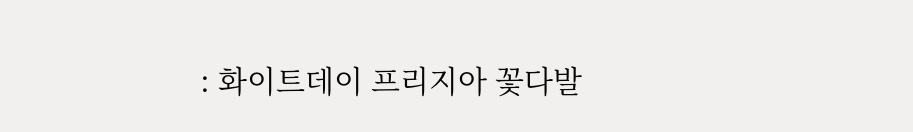: 화이트데이 프리지아 꽃다발